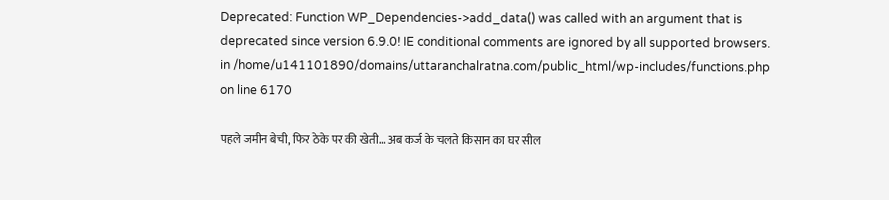Deprecated: Function WP_Dependencies->add_data() was called with an argument that is deprecated since version 6.9.0! IE conditional comments are ignored by all supported browsers. in /home/u141101890/domains/uttaranchalratna.com/public_html/wp-includes/functions.php on line 6170

पहले जमीन बेची, फिर ठेके पर की खेती… अब कर्ज के चलते किसान का घर सील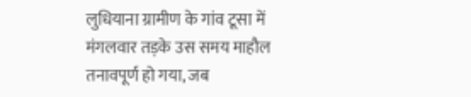लुधियाना ग्रामीण के गांव टूसा में मंगलवार तड़के उस समय माहौल तनावपूर्ण हो गया, जब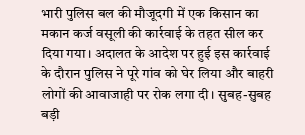भारी पुलिस बल की मौजूदगी में एक किसान का मकान कर्ज वसूली की कार्रवाई के तहत सील कर दिया गया। अदालत के आदेश पर हुई इस कार्रवाई के दौरान पुलिस ने पूरे गांव को घेर लिया और बाहरी लोगों की आवाजाही पर रोक लगा दी। सुबह-सुबह बड़ी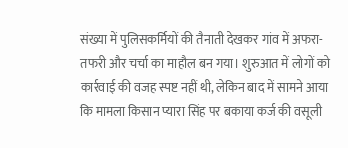संख्या में पुलिसकर्मियों की तैनाती देखकर गांव में अफरा-तफरी और चर्चा का माहौल बन गया। शुरुआत में लोगों को कार्रवाई की वजह स्पष्ट नहीं थी, लेकिन बाद में सामने आया कि मामला किसान प्यारा सिंह पर बकाया कर्ज की वसूली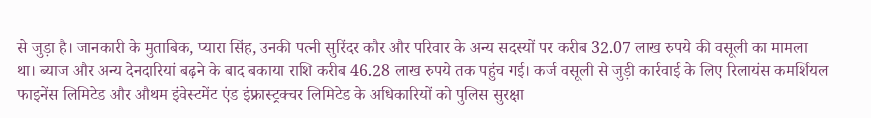से जुड़ा है। जानकारी के मुताबिक, प्यारा सिंह, उनकी पत्नी सुरिंदर कौर और परिवार के अन्य सदस्यों पर करीब 32.07 लाख रुपये की वसूली का मामला था। ब्याज और अन्य देनदारियां बढ़ने के बाद बकाया राशि करीब 46.28 लाख रुपये तक पहुंच गई। कर्ज वसूली से जुड़ी कार्रवाई के लिए रिलायंस कमर्शियल फाइनेंस लिमिटेड और औथम इंवेस्टमेंट एंड इंफ्रास्ट्रक्चर लिमिटेड के अधिकारियों को पुलिस सुरक्षा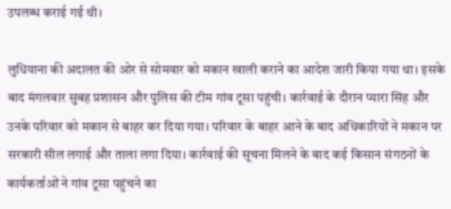उपलब्ध कराई गई थी।

लुधियाना की अदालत की ओर से सोमवार को मकान खाली कराने का आदेश जारी किया गया था। इसके बाद मंगलवार सुबह प्रशासन और पुलिस की टीम गांव टूसा पहुंची। कार्रवाई के दौरान प्यारा सिंह और उनके परिवार को मकान से बाहर कर दिया गया। परिवार के बाहर आने के बाद अधिकारियों ने मकान पर सरकारी सील लगाई और ताला लगा दिया। कार्रवाई की सूचना मिलने के बाद कई किसान संगठनों के कार्यकर्ताओं ने गांव टूसा पहुंचने का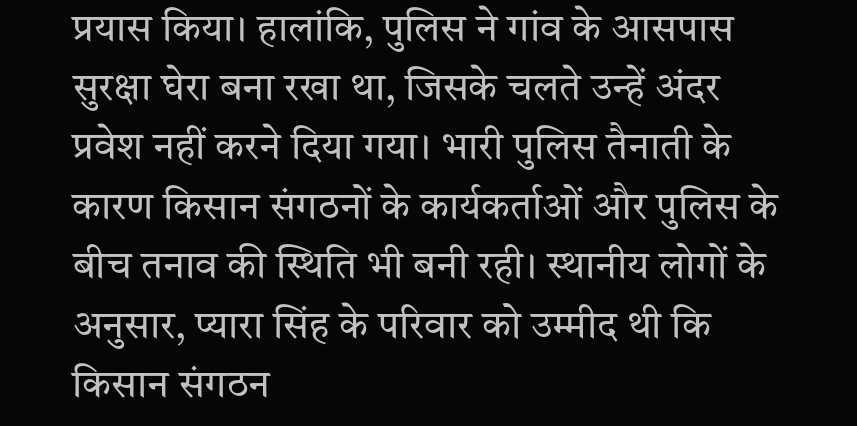प्रयास किया। हालांकि, पुलिस ने गांव के आसपास सुरक्षा घेरा बना रखा था, जिसके चलते उन्हें अंदर प्रवेश नहीं करने दिया गया। भारी पुलिस तैनाती के कारण किसान संगठनों के कार्यकर्ताओं और पुलिस के बीच तनाव की स्थिति भी बनी रही। स्थानीय लोगों के अनुसार, प्यारा सिंह के परिवार को उम्मीद थी कि किसान संगठन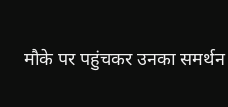मौके पर पहुंचकर उनका समर्थन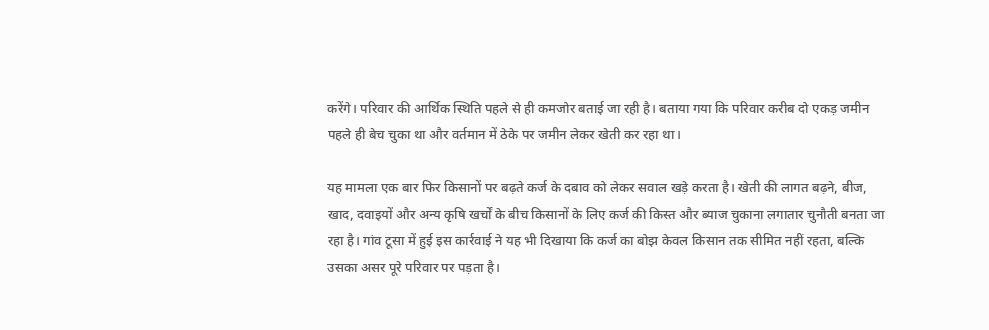करेंगे। परिवार की आर्थिक स्थिति पहले से ही कमजोर बताई जा रही है। बताया गया कि परिवार करीब दो एकड़ जमीन पहले ही बेच चुका था और वर्तमान में ठेके पर जमीन लेकर खेती कर रहा था।

यह मामला एक बार फिर किसानों पर बढ़ते कर्ज के दबाव को लेकर सवाल खड़े करता है। खेती की लागत बढ़ने, बीज, खाद, दवाइयों और अन्य कृषि खर्चों के बीच किसानों के लिए कर्ज की किस्त और ब्याज चुकाना लगातार चुनौती बनता जा रहा है। गांव टूसा में हुई इस कार्रवाई ने यह भी दिखाया कि कर्ज का बोझ केवल किसान तक सीमित नहीं रहता, बल्कि उसका असर पूरे परिवार पर पड़ता है।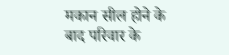मकान सील होने के बाद परिवार के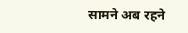सामने अब रहने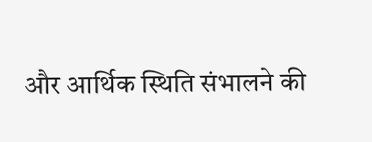और आर्थिक स्थिति संभालने की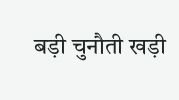बड़ी चुनौती खड़ी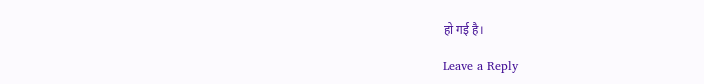हो गई है।

Leave a Reply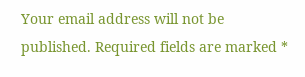Your email address will not be published. Required fields are marked *